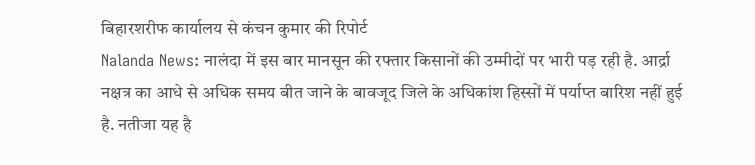बिहारशरीफ कार्यालय से कंचन कुमार की रिपोर्ट
Nalanda News: नालंदा में इस बार मानसून की रफ्तार किसानों की उम्मीदों पर भारी पड़ रही है. आर्द्रा नक्षत्र का आधे से अधिक समय बीत जाने के बावजूद जिले के अधिकांश हिस्सों में पर्याप्त बारिश नहीं हुई है. नतीजा यह है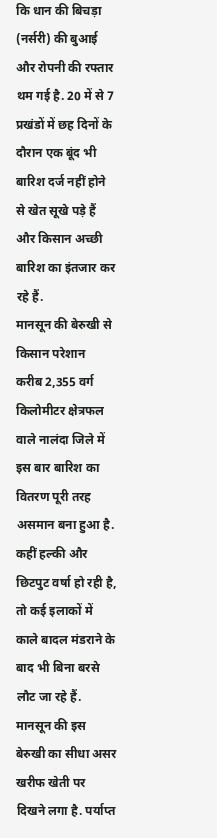कि धान की बिचड़ा (नर्सरी) की बुआई और रोपनी की रफ्तार थम गई है. 20 में से 7 प्रखंडों में छह दिनों के दौरान एक बूंद भी बारिश दर्ज नहीं होने से खेत सूखे पड़े हैं और किसान अच्छी बारिश का इंतजार कर रहे हैं.
मानसून की बेरुखी से किसान परेशान
करीब 2,355 वर्ग किलोमीटर क्षेत्रफल वाले नालंदा जिले में इस बार बारिश का वितरण पूरी तरह असमान बना हुआ है. कहीं हल्की और छिटपुट वर्षा हो रही है, तो कई इलाकों में काले बादल मंडराने के बाद भी बिना बरसे लौट जा रहे हैं. मानसून की इस बेरुखी का सीधा असर खरीफ खेती पर दिखने लगा है. पर्याप्त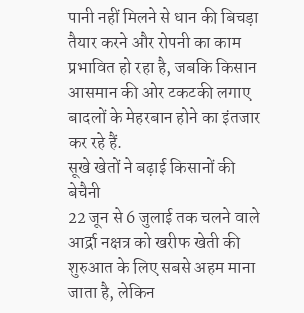पानी नहीं मिलने से धान की बिचड़ा तैयार करने और रोपनी का काम प्रभावित हो रहा है, जबकि किसान आसमान की ओर टकटकी लगाए बादलों के मेहरबान होने का इंतजार कर रहे हैं.
सूखे खेतों ने बढ़ाई किसानों की बेचैनी
22 जून से 6 जुलाई तक चलने वाले आर्द्रा नक्षत्र को खरीफ खेती की शुरुआत के लिए सबसे अहम माना जाता है, लेकिन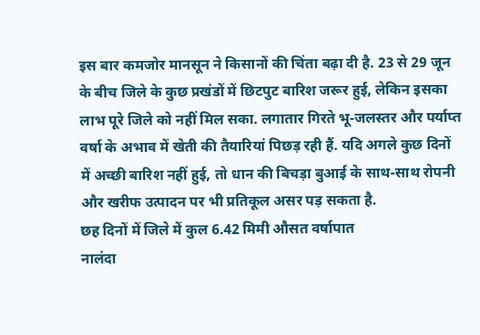इस बार कमजोर मानसून ने किसानों की चिंता बढ़ा दी है. 23 से 29 जून के बीच जिले के कुछ प्रखंडों में छिटपुट बारिश जरूर हुई, लेकिन इसका लाभ पूरे जिले को नहीं मिल सका. लगातार गिरते भू-जलस्तर और पर्याप्त वर्षा के अभाव में खेती की तैयारियां पिछड़ रही हैं. यदि अगले कुछ दिनों में अच्छी बारिश नहीं हुई, तो धान की बिचड़ा बुआई के साथ-साथ रोपनी और खरीफ उत्पादन पर भी प्रतिकूल असर पड़ सकता है.
छह दिनों में जिले में कुल 6.42 मिमी औसत वर्षापात
नालंदा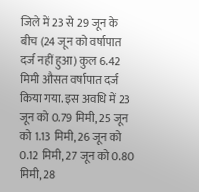जिले में 23 से 29 जून के बीच (24 जून को वर्षापात दर्ज नहीं हुआ) कुल 6.42 मिमी औसत वर्षापात दर्ज किया गया. इस अवधि में 23 जून को 0.79 मिमी, 25 जून को 1.13 मिमी, 26 जून को 0.12 मिमी, 27 जून को 0.80 मिमी, 28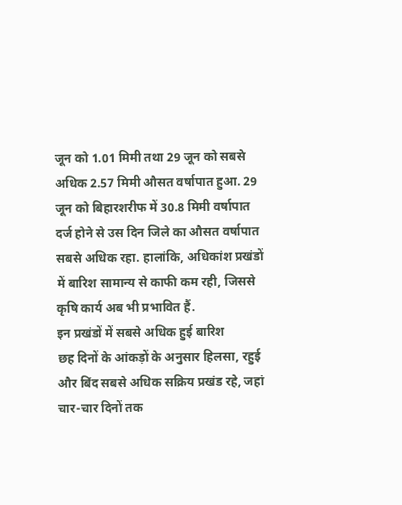जून को 1.01 मिमी तथा 29 जून को सबसे अधिक 2.57 मिमी औसत वर्षापात हुआ. 29 जून को बिहारशरीफ में 30.8 मिमी वर्षापात दर्ज होने से उस दिन जिले का औसत वर्षापात सबसे अधिक रहा. हालांकि, अधिकांश प्रखंडों में बारिश सामान्य से काफी कम रही, जिससे कृषि कार्य अब भी प्रभावित हैं.
इन प्रखंडों में सबसे अधिक हुई बारिश
छह दिनों के आंकड़ों के अनुसार हिलसा, रहुई और बिंद सबसे अधिक सक्रिय प्रखंड रहे, जहां चार-चार दिनों तक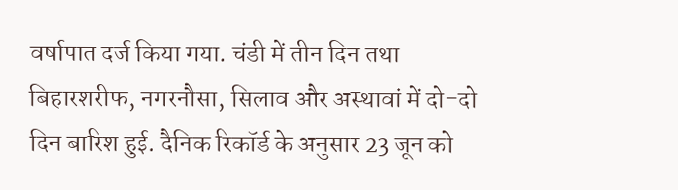वर्षापात दर्ज किया गया. चंडी में तीन दिन तथा बिहारशरीफ, नगरनौसा, सिलाव और अस्थावां में दो-दो दिन बारिश हुई. दैनिक रिकॉर्ड के अनुसार 23 जून को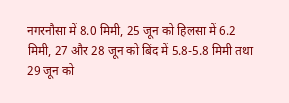नगरनौसा में 8.0 मिमी, 25 जून को हिलसा में 6.2 मिमी, 27 और 28 जून को बिंद में 5.8-5.8 मिमी तथा 29 जून को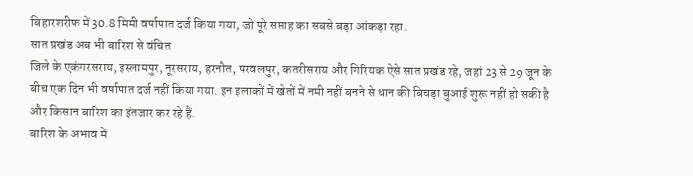बिहारशरीफ में 30.8 मिमी वर्षापात दर्ज किया गया, जो पूरे सप्ताह का सबसे बड़ा आंकड़ा रहा.
सात प्रखंड अब भी बारिश से वंचित
जिले के एकंगरसराय, इस्लामपुर, नूरसराय, हरनौत, परवलपुर, कतरीसराय और गिरियक ऐसे सात प्रखंड रहे, जहां 23 से 29 जून के बीच एक दिन भी वर्षापात दर्ज नहीं किया गया. इन इलाकों में खेतों में नमी नहीं बनने से धान की बिचड़ा बुआई शुरू नहीं हो सकी है और किसान बारिश का इंतजार कर रहे हैं.
बारिश के अभाव में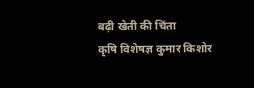बढ़ी खेती की चिंता
कृषि विशेषज्ञ कुमार किशोर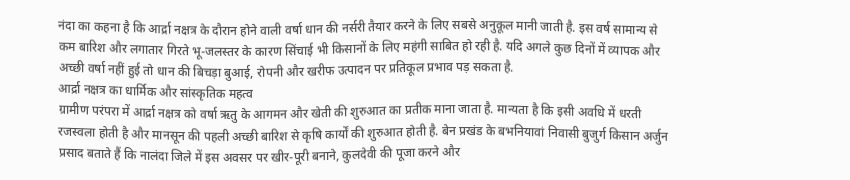नंदा का कहना है कि आर्द्रा नक्षत्र के दौरान होने वाली वर्षा धान की नर्सरी तैयार करने के लिए सबसे अनुकूल मानी जाती है. इस वर्ष सामान्य से कम बारिश और लगातार गिरते भू-जलस्तर के कारण सिंचाई भी किसानों के लिए महंगी साबित हो रही है. यदि अगले कुछ दिनों में व्यापक और अच्छी वर्षा नहीं हुई तो धान की बिचड़ा बुआई, रोपनी और खरीफ उत्पादन पर प्रतिकूल प्रभाव पड़ सकता है.
आर्द्रा नक्षत्र का धार्मिक और सांस्कृतिक महत्व
ग्रामीण परंपरा में आर्द्रा नक्षत्र को वर्षा ऋतु के आगमन और खेती की शुरुआत का प्रतीक माना जाता है. मान्यता है कि इसी अवधि में धरती रजस्वला होती है और मानसून की पहली अच्छी बारिश से कृषि कार्यों की शुरुआत होती है. बेन प्रखंड के बभनियावां निवासी बुजुर्ग किसान अर्जुन प्रसाद बताते हैं कि नालंदा जिले में इस अवसर पर खीर-पूरी बनाने, कुलदेवी की पूजा करने और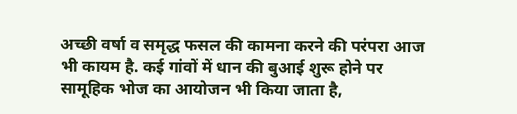अच्छी वर्षा व समृद्ध फसल की कामना करने की परंपरा आज भी कायम है. कई गांवों में धान की बुआई शुरू होने पर सामूहिक भोज का आयोजन भी किया जाता है,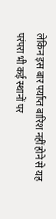लेकिन इस बार पर्याप्त बारिश नहीं होने से यह परंपरा भी कई स्थानों पर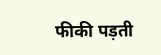फीकी पड़ती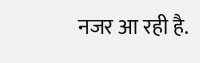नजर आ रही है.